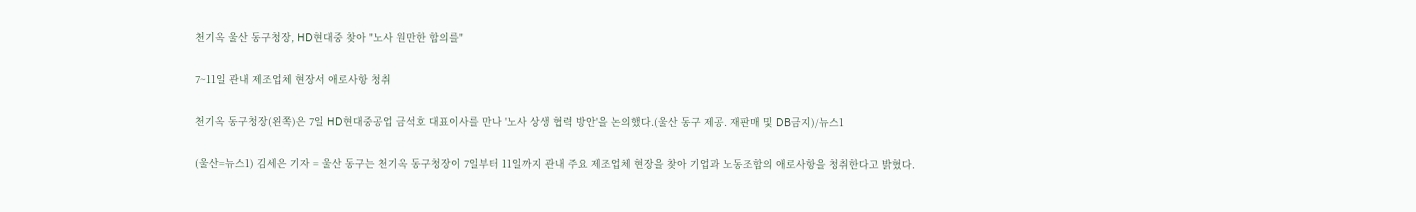천기옥 울산 동구청장, HD현대중 찾아 "노사 원만한 합의를"

7~11일 관내 제조업체 현장서 애로사항 청취

천기옥 동구청장(왼쪽)은 7일 HD현대중공업 금석호 대표이사를 만나 '노사 상생 협력 방안'을 논의했다.(울산 동구 제공. 재판매 및 DB금지)/뉴스1

(울산=뉴스1) 김세은 기자 = 울산 동구는 천기옥 동구청장이 7일부터 11일까지 관내 주요 제조업체 현장을 찾아 기업과 노동조합의 애로사항을 청취한다고 밝혔다.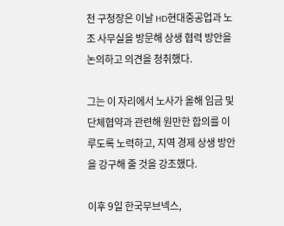천 구청장은 이날 HD현대중공업과 노조 사무실을 방문해 상생 협력 방안을 논의하고 의견을 청취했다.

그는 이 자리에서 노사가 올해 임금 및 단체협약과 관련해 원만한 합의를 이루도록 노력하고, 지역 경제 상생 방안을 강구해 줄 것을 강조했다.

이후 9일 한국무브넥스,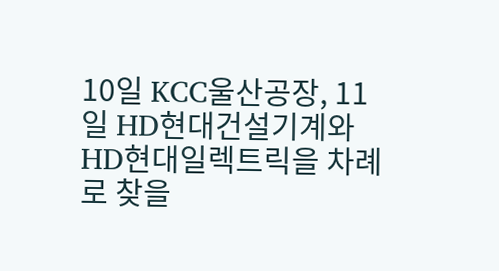10일 KCC울산공장, 11일 HD현대건설기계와 HD현대일렉트릭을 차례로 찾을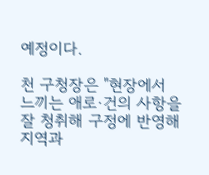예정이다.

천 구청장은 "현장에서 느끼는 애로·건의 사항을 잘 청취해 구정에 반영해 지역과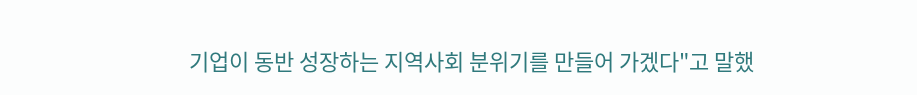기업이 동반 성장하는 지역사회 분위기를 만들어 가겠다"고 말했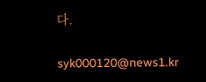다.

syk000120@news1.kr